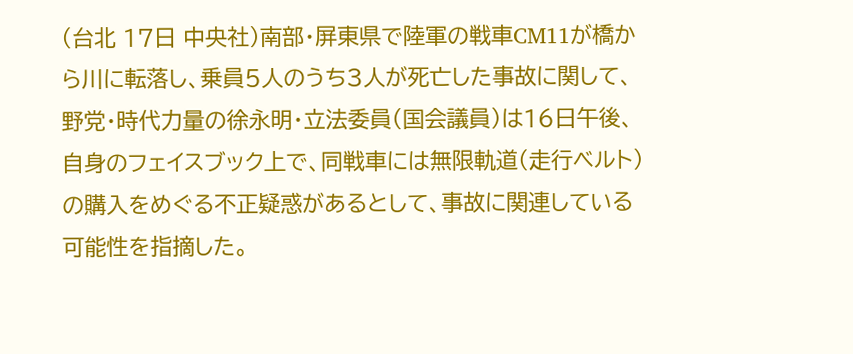(台北 17日 中央社)南部・屏東県で陸軍の戦車CM11が橋から川に転落し、乗員5人のうち3人が死亡した事故に関して、野党・時代力量の徐永明・立法委員(国会議員)は16日午後、自身のフェイスブック上で、同戦車には無限軌道(走行ベルト)の購入をめぐる不正疑惑があるとして、事故に関連している可能性を指摘した。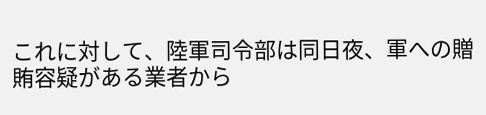これに対して、陸軍司令部は同日夜、軍への贈賄容疑がある業者から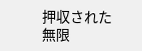押収された無限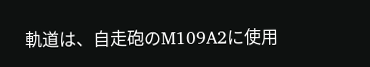軌道は、自走砲のM109A2に使用